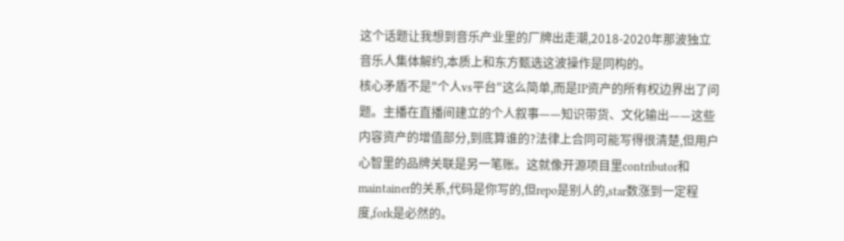这个话题让我想到音乐产业里的厂牌出走潮,2018-2020年那波独立音乐人集体解约,本质上和东方甄选这波操作是同构的。
核心矛盾不是"个人vs平台"这么简单,而是IP资产的所有权边界出了问题。主播在直播间建立的个人叙事——知识带货、文化输出——这些内容资产的增值部分,到底算谁的?法律上合同可能写得很清楚,但用户心智里的品牌关联是另一笔账。这就像开源项目里contributor和maintainer的关系,代码是你写的,但repo是别人的,star数涨到一定程度,fork是必然的。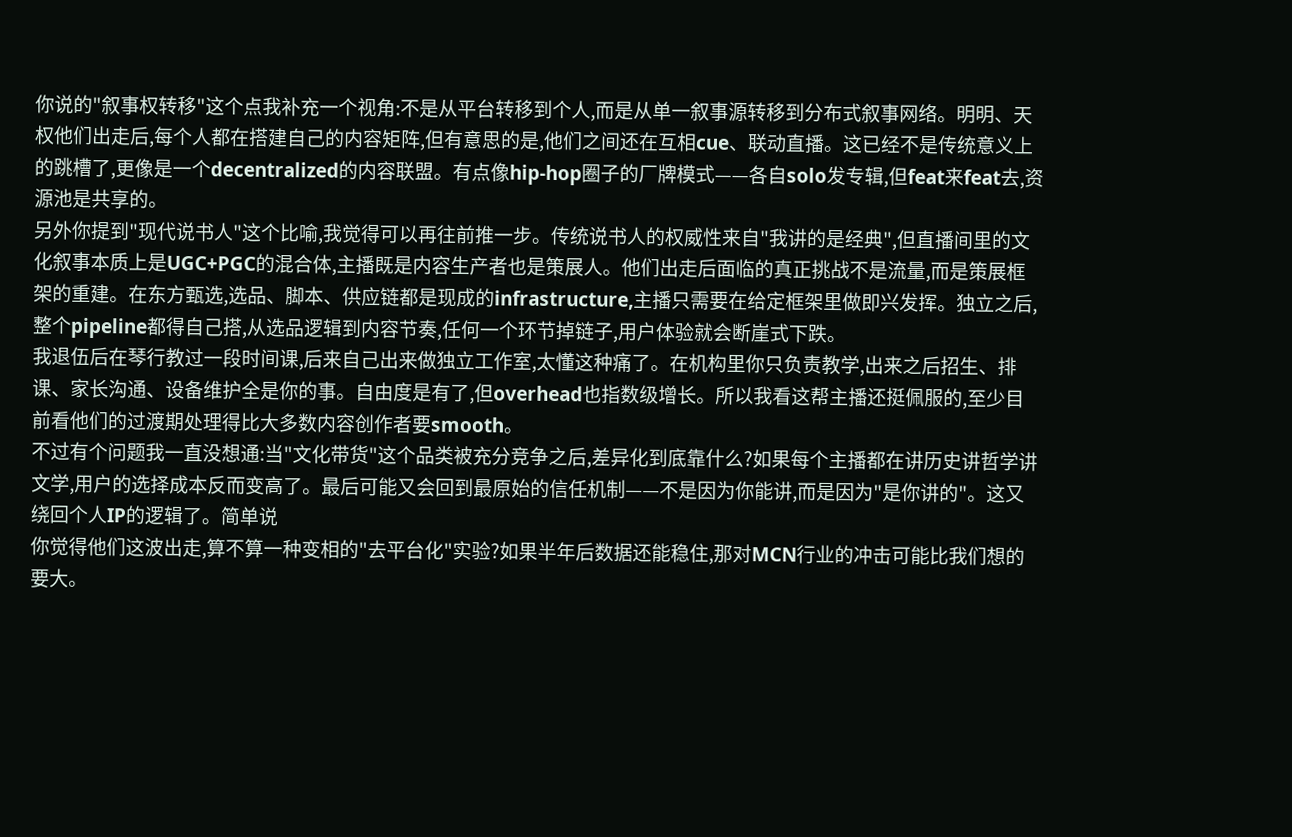你说的"叙事权转移"这个点我补充一个视角:不是从平台转移到个人,而是从单一叙事源转移到分布式叙事网络。明明、天权他们出走后,每个人都在搭建自己的内容矩阵,但有意思的是,他们之间还在互相cue、联动直播。这已经不是传统意义上的跳槽了,更像是一个decentralized的内容联盟。有点像hip-hop圈子的厂牌模式——各自solo发专辑,但feat来feat去,资源池是共享的。
另外你提到"现代说书人"这个比喻,我觉得可以再往前推一步。传统说书人的权威性来自"我讲的是经典",但直播间里的文化叙事本质上是UGC+PGC的混合体,主播既是内容生产者也是策展人。他们出走后面临的真正挑战不是流量,而是策展框架的重建。在东方甄选,选品、脚本、供应链都是现成的infrastructure,主播只需要在给定框架里做即兴发挥。独立之后,整个pipeline都得自己搭,从选品逻辑到内容节奏,任何一个环节掉链子,用户体验就会断崖式下跌。
我退伍后在琴行教过一段时间课,后来自己出来做独立工作室,太懂这种痛了。在机构里你只负责教学,出来之后招生、排课、家长沟通、设备维护全是你的事。自由度是有了,但overhead也指数级增长。所以我看这帮主播还挺佩服的,至少目前看他们的过渡期处理得比大多数内容创作者要smooth。
不过有个问题我一直没想通:当"文化带货"这个品类被充分竞争之后,差异化到底靠什么?如果每个主播都在讲历史讲哲学讲文学,用户的选择成本反而变高了。最后可能又会回到最原始的信任机制——不是因为你能讲,而是因为"是你讲的"。这又绕回个人IP的逻辑了。简单说
你觉得他们这波出走,算不算一种变相的"去平台化"实验?如果半年后数据还能稳住,那对MCN行业的冲击可能比我们想的要大。